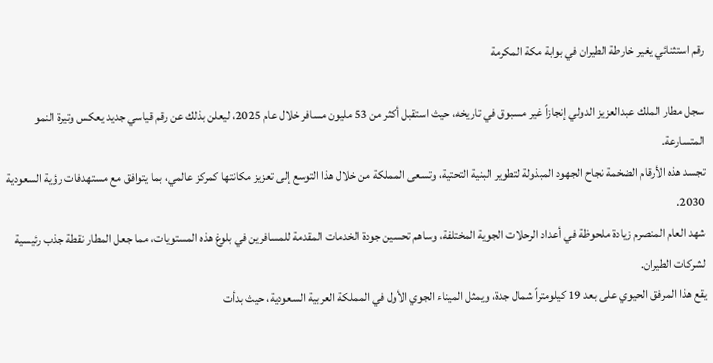رقم استثنائي يغير خارطة الطيران في بوابة مكة المكرمة

سجل مطار الملك عبدالعزيز الدولي إنجازاً غير مسبوق في تاريخه، حيث استقبل أكثر من 53 مليون مسافر خلال عام 2025، ليعلن بذلك عن رقم قياسي جديد يعكس وتيرة النمو المتسارعة.
تجسد هذه الأرقام الضخمة نجاح الجهود المبذولة لتطوير البنية التحتية، وتسعى المملكة من خلال هذا التوسع إلى تعزيز مكانتها كمركز عالمي، بما يتوافق مع مستهدفات رؤية السعودية 2030.
شهد العام المنصرم زيادة ملحوظة في أعداد الرحلات الجوية المختلفة، وساهم تحسين جودة الخدمات المقدمة للمسافرين في بلوغ هذه المستويات، مما جعل المطار نقطة جذب رئيسية لشركات الطيران.
يقع هذا المرفق الحيوي على بعد 19 كيلومتراً شمال جدة، ويمثل الميناء الجوي الأول في المملكة العربية السعودية، حيث بدأت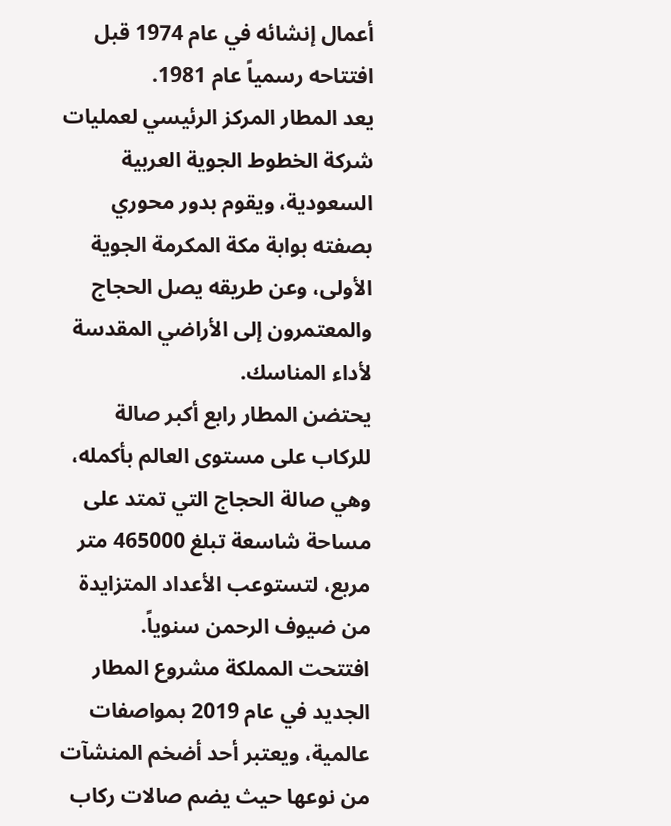أعمال إنشائه في عام 1974 قبل افتتاحه رسمياً عام 1981.
يعد المطار المركز الرئيسي لعمليات شركة الخطوط الجوية العربية السعودية، ويقوم بدور محوري بصفته بوابة مكة المكرمة الجوية الأولى، وعن طريقه يصل الحجاج والمعتمرون إلى الأراضي المقدسة لأداء المناسك.
يحتضن المطار رابع أكبر صالة للركاب على مستوى العالم بأكمله، وهي صالة الحجاج التي تمتد على مساحة شاسعة تبلغ 465000 متر مربع، لتستوعب الأعداد المتزايدة من ضيوف الرحمن سنوياً.
افتتحت المملكة مشروع المطار الجديد في عام 2019 بمواصفات عالمية، ويعتبر أحد أضخم المنشآت من نوعها حيث يضم صالات ركاب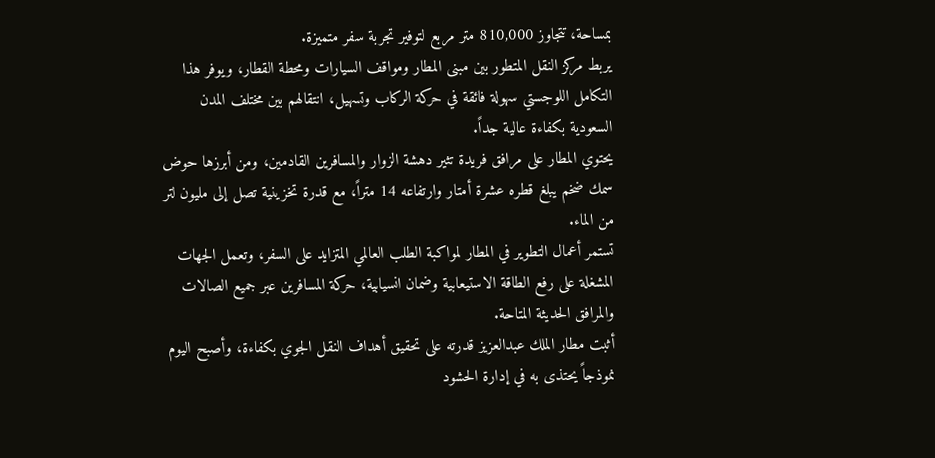بمساحة، تتجاوز 810,000 متر مربع لتوفير تجربة سفر متميزة.
يربط مركز النقل المتطور بين مبنى المطار ومواقف السيارات ومحطة القطار، ويوفر هذا التكامل اللوجستي سهولة فائقة في حركة الركاب وتسهيل، انتقالهم بين مختلف المدن السعودية بكفاءة عالية جداً.
يحتوي المطار على مرافق فريدة تثير دهشة الزوار والمسافرين القادمين، ومن أبرزها حوض سمك ضخم يبلغ قطره عشرة أمتار وارتفاعه 14 متراً، مع قدرة تخزينية تصل إلى مليون لتر من الماء.
تستمر أعمال التطوير في المطار لمواكبة الطلب العالمي المتزايد على السفر، وتعمل الجهات المشغلة على رفع الطاقة الاستيعابية وضمان انسيابية، حركة المسافرين عبر جميع الصالات والمرافق الحديثة المتاحة.
أثبت مطار الملك عبدالعزيز قدرته على تحقيق أهداف النقل الجوي بكفاءة، وأصبح اليوم نموذجاً يحتذى به في إدارة الحشود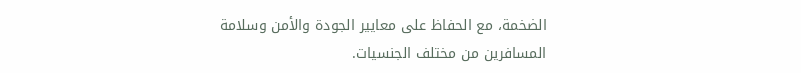الضخمة، مع الحفاظ على معايير الجودة والأمن وسلامة المسافرين من مختلف الجنسيات.